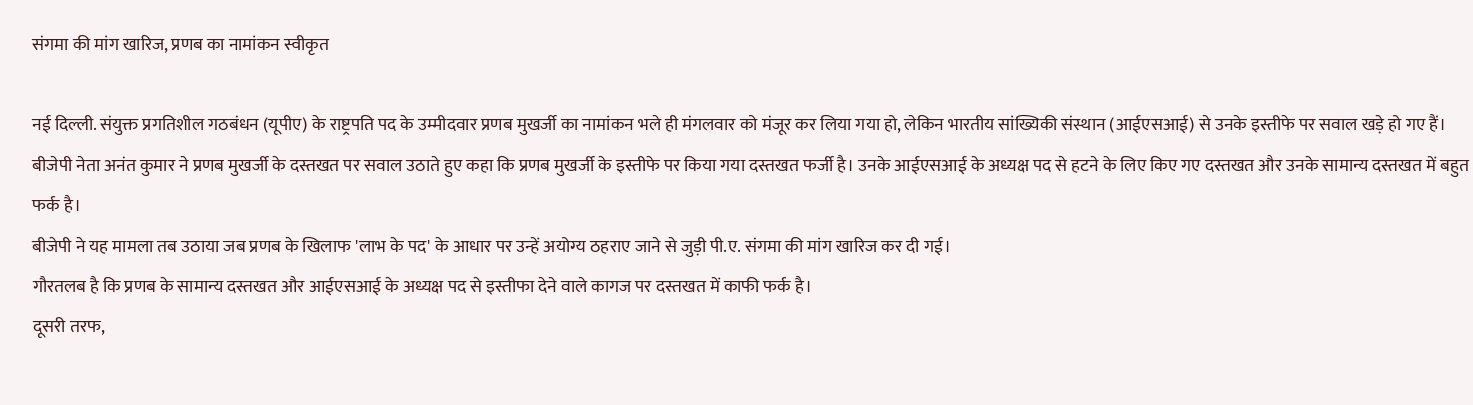संगमा की मांग खारिज, प्रणब का नामांकन स्वीकृत

नई दिल्ली. संयुक्त प्रगतिशील गठबंधन (यूपीए) के राष्ट्रपति पद के उम्मीदवार प्रणब मुखर्जी का नामांकन भले ही मंगलवार को मंजूर कर लिया गया हो, लेकिन भारतीय सांख्यिकी संस्थान (आईएसआई) से उनके इस्तीफे पर सवाल खड़े हो गए हैं।
बीजेपी नेता अनंत कुमार ने प्रणब मुखर्जी के दस्तखत पर सवाल उठाते हुए कहा कि प्रणब मुखर्जी के इस्तीफे पर किया गया दस्तखत फर्जी है। उनके आईएसआई के अध्यक्ष पद से हटने के लिए किए गए दस्तखत और उनके सामान्य दस्तखत में बहुत फर्क है।
बीजेपी ने यह मामला तब उठाया जब प्रणब के खिलाफ 'लाभ के पद' के आधार पर उन्हें अयोग्य ठहराए जाने से जुड़ी पी.ए. संगमा की मांग खारिज कर दी गई।
गौरतलब है कि प्रणब के सामान्य दस्तखत और आईएसआई के अध्यक्ष पद से इस्तीफा देने वाले कागज पर दस्तखत में काफी फर्क है।
दूसरी तरफ,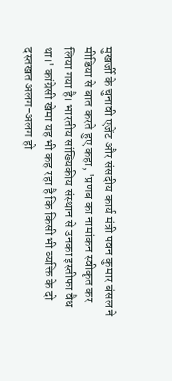मुखर्जी के चुनावी एजेंट और संसदीय कार्य मंत्री पवन कुमार बंसल ने मीडिया से बात करते हुए कहा, 'प्रणब का नामांकन स्वीकृत कर लिया गया है। भारतीय सांख्यिकीय संस्थान से उनका इस्तीफा वैध था।' कांग्रेसी खेमा यह भी कह रहा है कि किसी भी व्यक्ति के दो दस्तखत अलग-अलग हो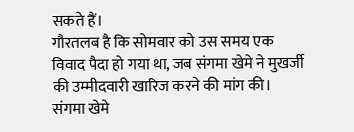सकते हैं।
गौरतलब है कि सोमवार को उस समय एक विवाद पैदा हो गया था, जब संगमा खेमे ने मुखर्जी की उम्मीदवारी खारिज करने की मांग की। संगमा खेमे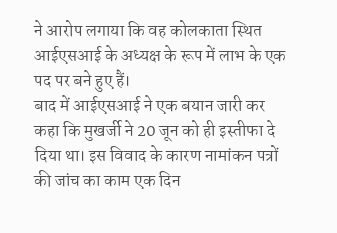ने आरोप लगाया कि वह कोलकाता स्थित आईएसआई के अध्यक्ष के रूप में लाभ के एक पद पर बने हुए हैं।
बाद में आईएसआई ने एक बयान जारी कर कहा कि मुखर्जी ने 20 जून को ही इस्तीफा दे दिया था। इस विवाद के कारण नामांकन पत्रों की जांच का काम एक दिन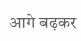आगे बढ़कर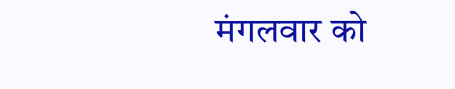मंगलवार को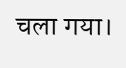चला गया।